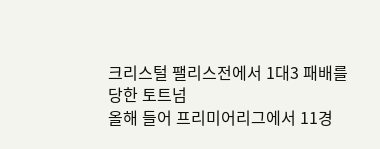크리스털 팰리스전에서 1대3 패배를 당한 토트넘
올해 들어 프리미어리그에서 11경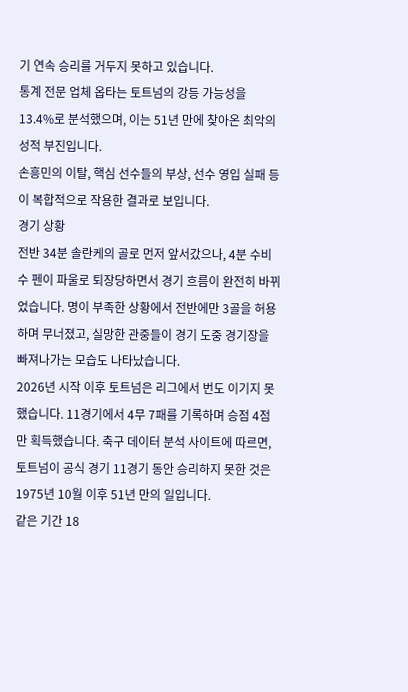기 연속 승리를 거두지 못하고 있습니다.
통계 전문 업체 옵타는 토트넘의 강등 가능성을 13.4%로 분석했으며, 이는 51년 만에 찾아온 최악의 성적 부진입니다.
손흥민의 이탈, 핵심 선수들의 부상, 선수 영입 실패 등이 복합적으로 작용한 결과로 보입니다.
경기 상황
전반 34분 솔란케의 골로 먼저 앞서갔으나, 4분 수비수 펜이 파울로 퇴장당하면서 경기 흐름이 완전히 바뀌었습니다. 명이 부족한 상황에서 전반에만 3골을 허용하며 무너졌고, 실망한 관중들이 경기 도중 경기장을 빠져나가는 모습도 나타났습니다.
2026년 시작 이후 토트넘은 리그에서 번도 이기지 못했습니다. 11경기에서 4무 7패를 기록하며 승점 4점만 획득했습니다. 축구 데이터 분석 사이트에 따르면, 토트넘이 공식 경기 11경기 동안 승리하지 못한 것은 1975년 10월 이후 51년 만의 일입니다.
같은 기간 18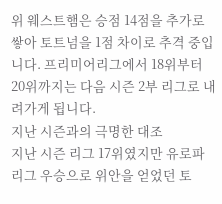위 웨스트햄은 승점 14점을 추가로 쌓아 토트넘을 1점 차이로 추격 중입니다. 프리미어리그에서 18위부터 20위까지는 다음 시즌 2부 리그로 내려가게 됩니다.
지난 시즌과의 극명한 대조
지난 시즌 리그 17위였지만 유로파리그 우승으로 위안을 얻었던 토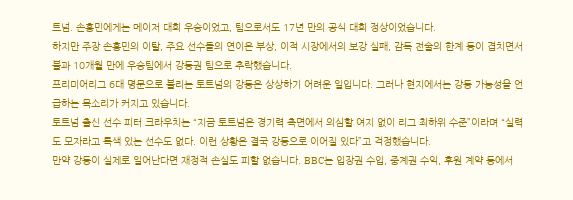트넘. 손흥민에게는 메이저 대회 우승이었고, 팀으로서도 17년 만의 공식 대회 정상이었습니다.
하지만 주장 손흥민의 이탈, 주요 선수들의 연이은 부상, 이적 시장에서의 보강 실패, 감독 전술의 한계 등이 겹치면서 불과 10개월 만에 우승팀에서 강등권 팀으로 추락했습니다.
프리미어리그 6대 명문으로 불리는 토트넘의 강등은 상상하기 어려운 일입니다. 그러나 현지에서는 강등 가능성을 언급하는 목소리가 커지고 있습니다.
토트넘 출신 선수 피터 크라우치는 “지금 토트넘은 경기력 측면에서 의심할 여지 없이 리그 최하위 수준”이라며 “실력도 모자라고 특색 있는 선수도 없다. 이런 상황은 결국 강등으로 이어질 있다”고 걱정했습니다.
만약 강등이 실제로 일어난다면 재정적 손실도 피할 없습니다. BBC는 입장권 수입, 중계권 수익, 후원 계약 등에서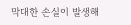막대한 손실이 발생해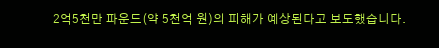2억5천만 파운드(약 5천억 원)의 피해가 예상된다고 보도했습니다.